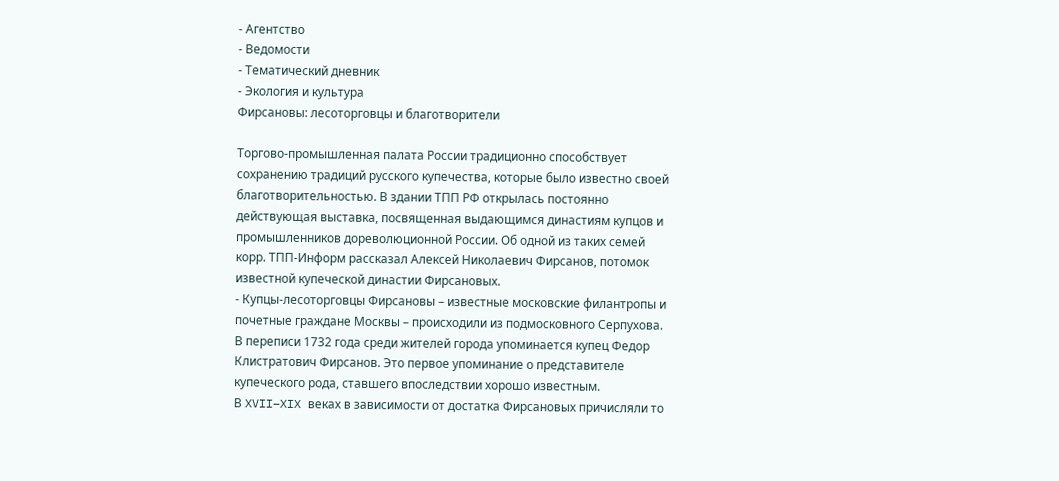- Агентство
- Ведомости
- Тематический дневник
- Экология и культура
Фирсановы: лесоторговцы и благотворители

Торгово-промышленная палата России традиционно способствует сохранению традиций русского купечества, которые было известно своей благотворительностью. В здании ТПП РФ открылась постоянно действующая выставка, посвященная выдающимся династиям купцов и промышленников дореволюционной России. Об одной из таких семей корр. ТПП-Информ рассказал Алексей Николаевич Фирсанов, потомок известной купеческой династии Фирсановых.
- Купцы-лесоторговцы Фирсановы – известные московские филантропы и почетные граждане Москвы – происходили из подмосковного Серпухова. В переписи 1732 года среди жителей города упоминается купец Федор Клистратович Фирсанов. Это первое упоминание о представителе купеческого рода, ставшего впоследствии хорошо известным.
В XVII–XIX веках в зависимости от достатка Фирсановых причисляли то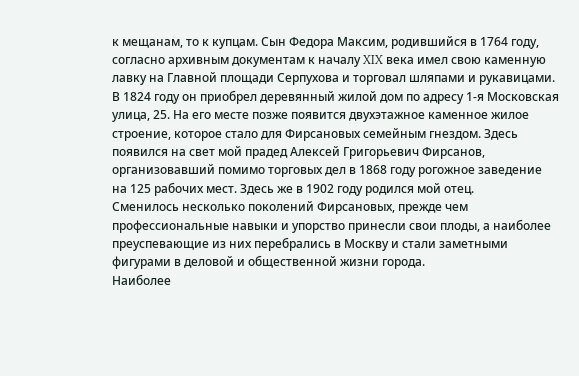к мещанам, то к купцам. Сын Федора Максим, родившийся в 1764 году, согласно архивным документам к началу XIX века имел свою каменную лавку на Главной площади Серпухова и торговал шляпами и рукавицами. В 1824 году он приобрел деревянный жилой дом по адресу 1-я Московская улица, 25. На его месте позже появится двухэтажное каменное жилое строение, которое стало для Фирсановых семейным гнездом. Здесь появился на свет мой прадед Алексей Григорьевич Фирсанов, организовавший помимо торговых дел в 1868 году рогожное заведение на 125 рабочих мест. Здесь же в 1902 году родился мой отец.
Сменилось несколько поколений Фирсановых, прежде чем профессиональные навыки и упорство принесли свои плоды, а наиболее преуспевающие из них перебрались в Москву и стали заметными фигурами в деловой и общественной жизни города.
Наиболее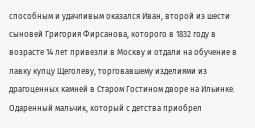способным и удачливым оказался Иван, второй из шести сыновей Григория Фирсанова, которого в 1832 году в возрасте 14 лет привезли в Москву и отдали на обучение в лавку купцу Щеголеву, торговавшему изделиями из драгоценных камней в Старом Гостином дворе на Ильинке. Одаренный мальчик, который с детства приобрел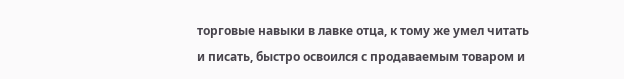торговые навыки в лавке отца, к тому же умел читать и писать, быстро освоился с продаваемым товаром и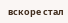вскоре стал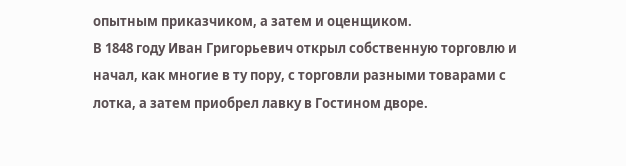опытным приказчиком, а затем и оценщиком.
В 1848 году Иван Григорьевич открыл собственную торговлю и начал, как многие в ту пору, с торговли разными товарами с лотка, а затем приобрел лавку в Гостином дворе.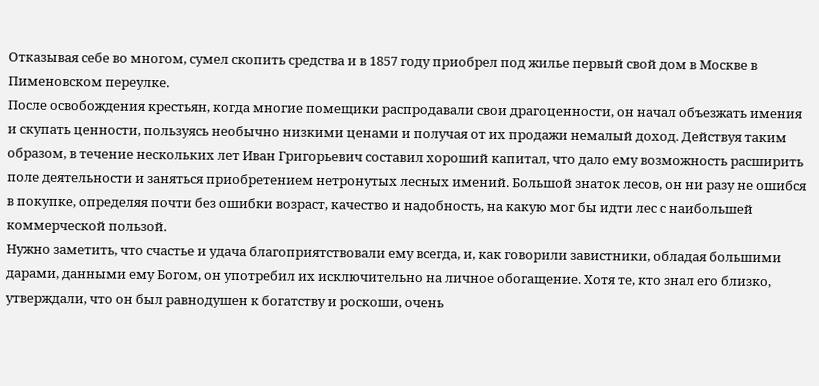Отказывая себе во многом, сумел скопить средства и в 1857 году приобрел под жилье первый свой дом в Москве в Пименовском переулке.
После освобождения крестьян, когда многие помещики распродавали свои драгоценности, он начал объезжать имения и скупать ценности, пользуясь необычно низкими ценами и получая от их продажи немалый доход. Действуя таким образом, в течение нескольких лет Иван Григорьевич составил хороший капитал, что дало ему возможность расширить поле деятельности и заняться приобретением нетронутых лесных имений. Большой знаток лесов, он ни разу не ошибся в покупке, определяя почти без ошибки возраст, качество и надобность, на какую мог бы идти лес с наибольшей коммерческой пользой.
Нужно заметить, что счастье и удача благоприятствовали ему всегда, и, как говорили завистники, обладая большими дарами, данными ему Богом, он употребил их исключительно на личное обогащение. Хотя те, кто знал его близко, утверждали, что он был равнодушен к богатству и роскоши, очень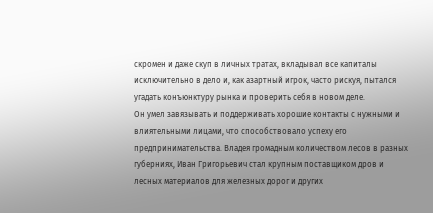скромен и даже скуп в личных тратах, вкладывал все капиталы исключительно в дело и, как азартный игрок, часто рискуя, пытался угадать конъюнктуру рынка и проверить себя в новом деле.
Он умел завязывать и поддерживать хорошие контакты с нужными и влиятельными лицами, что способствовало успеху его предпринимательства. Владея громадным количеством лесов в разных губерниях, Иван Григорьевич стал крупным поставщиком дров и лесных материалов для железных дорог и других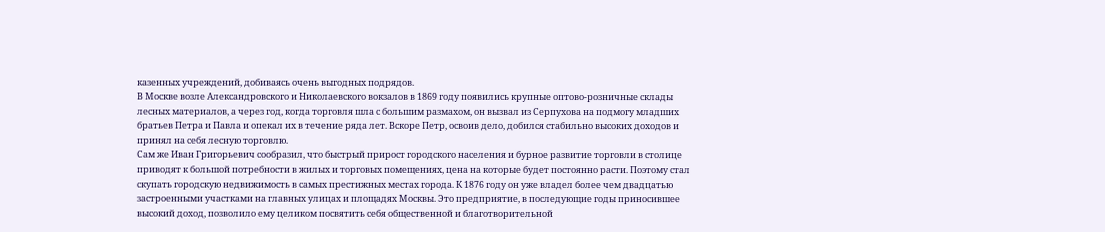казенных учреждений, добиваясь очень выгодных подрядов.
В Москве возле Александровского и Николаевского вокзалов в 1869 году появились крупные оптово-розничные склады лесных материалов, а через год, когда торговля шла с большим размахом, он вызвал из Серпухова на подмогу младших братьев Петра и Павла и опекал их в течение ряда лет. Вскоре Петр, освоив дело, добился стабильно высоких доходов и принял на себя лесную торговлю.
Сам же Иван Григорьевич сообразил, что быстрый прирост городского населения и бурное развитие торговли в столице приводят к большой потребности в жилых и торговых помещениях, цена на которые будет постоянно расти. Поэтому стал скупать городскую недвижимость в самых престижных местах города. К 1876 году он уже владел более чем двадцатью застроенными участками на главных улицах и площадях Москвы. Это предприятие, в последующие годы приносившее высокий доход, позволило ему целиком посвятить себя общественной и благотворительной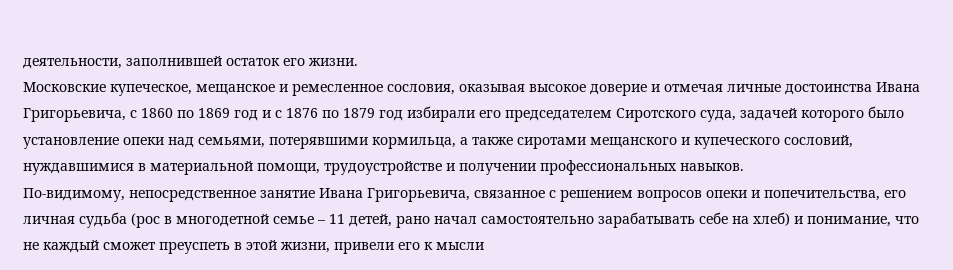деятельности, заполнившей остаток его жизни.
Московские купеческое, мещанское и ремесленное сословия, оказывая высокое доверие и отмечая личные достоинства Ивана Григорьевича, с 1860 по 1869 год и с 1876 по 1879 год избирали его председателем Сиротского суда, задачей которого было установление опеки над семьями, потерявшими кормильца, а также сиротами мещанского и купеческого сословий, нуждавшимися в материальной помощи, трудоустройстве и получении профессиональных навыков.
По-видимому, непосредственное занятие Ивана Григорьевича, связанное с решением вопросов опеки и попечительства, его личная судьба (рос в многодетной семье – 11 детей, рано начал самостоятельно зарабатывать себе на хлеб) и понимание, что не каждый сможет преуспеть в этой жизни, привели его к мысли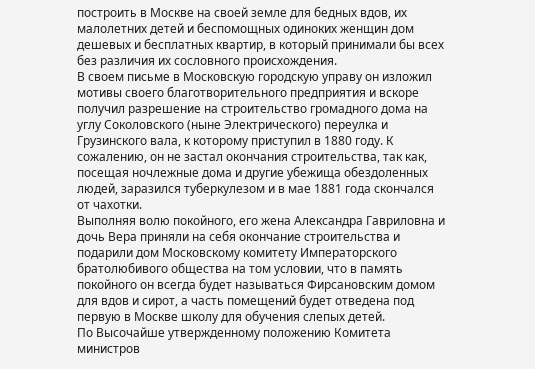построить в Москве на своей земле для бедных вдов, их малолетних детей и беспомощных одиноких женщин дом дешевых и бесплатных квартир, в который принимали бы всех без различия их сословного происхождения.
В своем письме в Московскую городскую управу он изложил мотивы своего благотворительного предприятия и вскоре получил разрешение на строительство громадного дома на углу Соколовского (ныне Электрического) переулка и Грузинского вала, к которому приступил в 1880 году. К сожалению, он не застал окончания строительства, так как, посещая ночлежные дома и другие убежища обездоленных людей, заразился туберкулезом и в мае 1881 года скончался от чахотки.
Выполняя волю покойного, его жена Александра Гавриловна и дочь Вера приняли на себя окончание строительства и подарили дом Московскому комитету Императорского братолюбивого общества на том условии, что в память покойного он всегда будет называться Фирсановским домом для вдов и сирот, а часть помещений будет отведена под первую в Москве школу для обучения слепых детей.
По Высочайше утвержденному положению Комитета министров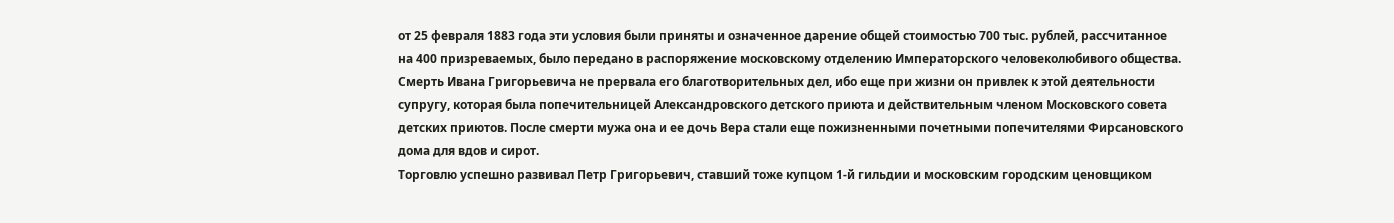от 25 февраля 1883 года эти условия были приняты и означенное дарение общей стоимостью 700 тыс. рублей, рассчитанное на 400 призреваемых, было передано в распоряжение московскому отделению Императорского человеколюбивого общества.
Смерть Ивана Григорьевича не прервала его благотворительных дел, ибо еще при жизни он привлек к этой деятельности супругу, которая была попечительницей Александровского детского приюта и действительным членом Московского совета детских приютов. После смерти мужа она и ее дочь Вера стали еще пожизненными почетными попечителями Фирсановского дома для вдов и сирот.
Торговлю успешно развивал Петр Григорьевич, ставший тоже купцом 1-й гильдии и московским городским ценовщиком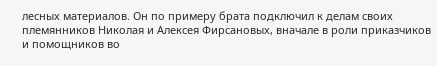лесных материалов. Он по примеру брата подключил к делам своих племянников Николая и Алексея Фирсановых, вначале в роли приказчиков и помощников во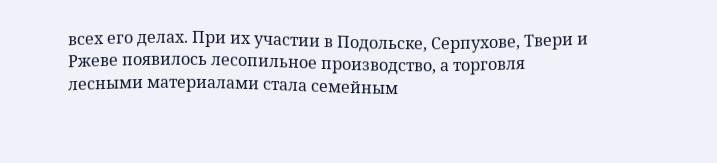всех его делах. При их участии в Подольске, Серпухове, Твери и Ржеве появилось лесопильное производство, а торговля лесными материалами стала семейным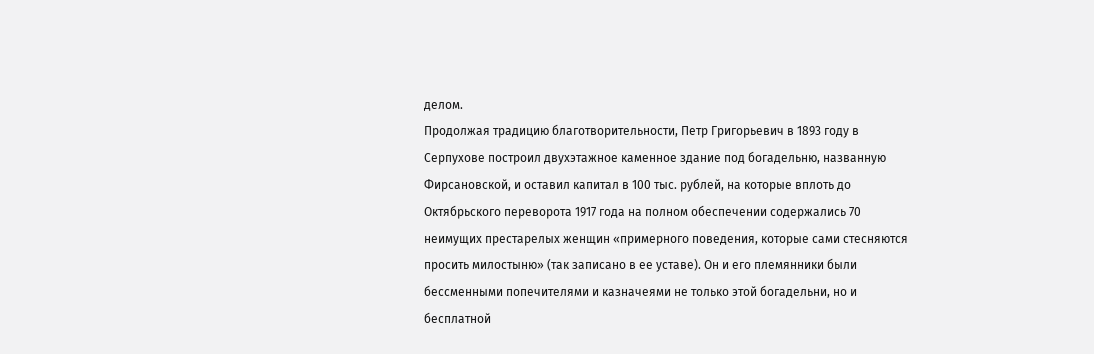делом.
Продолжая традицию благотворительности, Петр Григорьевич в 1893 году в Серпухове построил двухэтажное каменное здание под богадельню, названную Фирсановской, и оставил капитал в 100 тыс. рублей, на которые вплоть до Октябрьского переворота 1917 года на полном обеспечении содержались 70 неимущих престарелых женщин «примерного поведения, которые сами стесняются просить милостыню» (так записано в ее уставе). Он и его племянники были бессменными попечителями и казначеями не только этой богадельни, но и бесплатной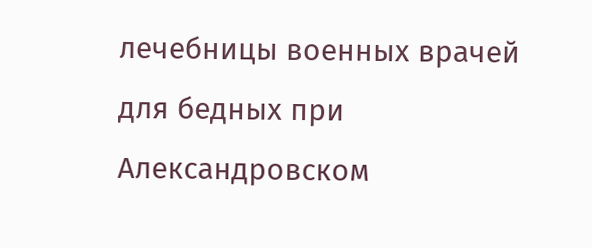лечебницы военных врачей для бедных при Александровском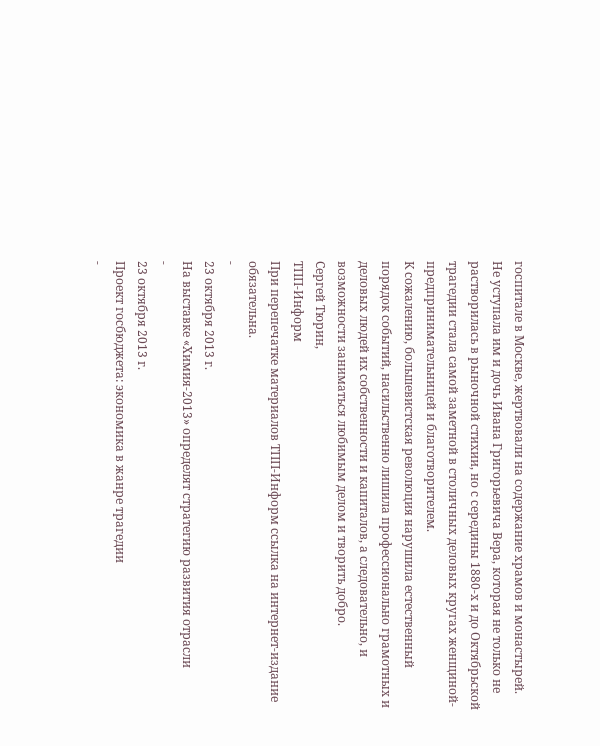госпитале в Москве, жертвовали на содержание храмов и монастырей.
Не уступала им и дочь Ивана Григорьевича Вера, которая не только не растворилась в рыночной стихии, но с середины 1880-х и до Октябрьской трагедии стала самой заметной в столичных деловых кругах женщиной-предпринимательницей и благотворителем.
К сожалению, большевистская революция нарушила естественный порядок событий, насильственно лишила профессионально грамотных и деловых людей их собственности и капиталов, а следовательно, и возможности заниматься любимым делом и творить добро.
Сергей Тюрин,
ТПП-Информ
При перепечатке материалов ТПП-Информ ссылка на интернет-издание обязательна.
-
23 октября 2013 г.
На выставке «Химия-2013» определят стратегию развития отрасли
-
23 октября 2013 г.
Проект госбюджета: экономика в жанре трагедии
-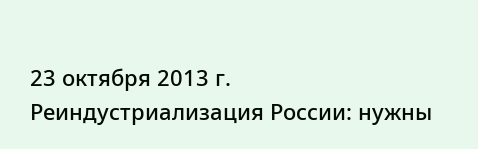23 октября 2013 г.
Реиндустриализация России: нужны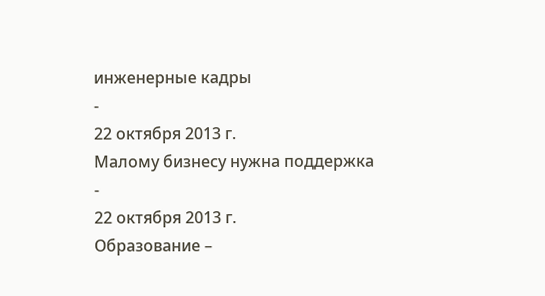инженерные кадры
-
22 октября 2013 г.
Малому бизнесу нужна поддержка
-
22 октября 2013 г.
Образование –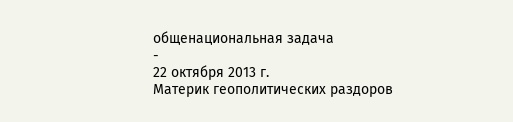общенациональная задача
-
22 октября 2013 г.
Материк геополитических раздоров